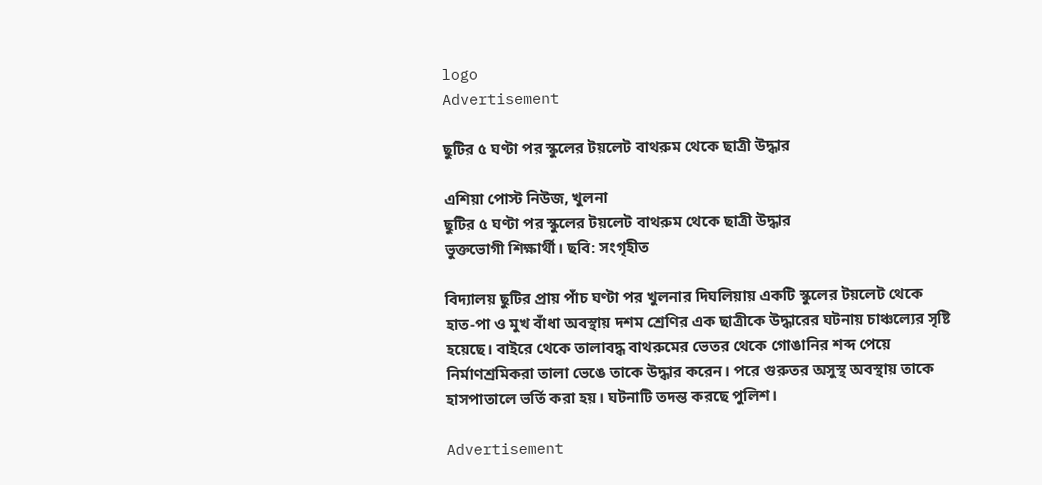logo
Advertisement

ছুটির ৫ ঘণ্টা পর স্কুলের টয়লেট বাথরুম থেকে ছাত্রী উদ্ধার

এশিয়া পোস্ট নিউজ, খুলনা
ছুটির ৫ ঘণ্টা পর স্কুলের টয়লেট বাথরুম থেকে ছাত্রী উদ্ধার
ভুক্তভোগী শিক্ষার্থী। ছবি: সংগৃহীত

বিদ্যালয় ছুটির প্রায় পাঁচ ঘণ্টা পর খুলনার দিঘলিয়ায় একটি স্কুলের টয়লেট থেকে হাত-পা ও মুখ বাঁধা অবস্থায় দশম শ্রেণির এক ছাত্রীকে উদ্ধারের ঘটনায় চাঞ্চল্যের সৃষ্টি হয়েছে। বাইরে থেকে তালাবদ্ধ বাথরুমের ভেতর থেকে গোঙানির শব্দ পেয়ে নির্মাণশ্রমিকরা তালা ভেঙে তাকে উদ্ধার করেন। পরে গুরুতর অসুস্থ অবস্থায় তাকে হাসপাতালে ভর্তি করা হয়। ঘটনাটি তদন্ত করছে পুলিশ।

Advertisement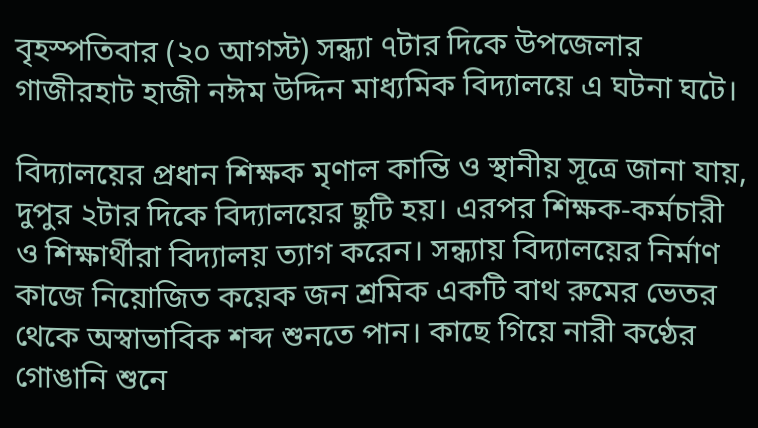বৃহস্পতিবার (২০ আগস্ট) সন্ধ্যা ৭টার দিকে উপজেলার গাজীরহাট হাজী নঈম উদ্দিন মাধ্যমিক বিদ্যালয়ে এ ঘটনা ঘটে।

বিদ্যালয়ের প্রধান শিক্ষক মৃণাল কান্তি ও স্থানীয় সূত্রে জানা যায়, দুপুর ২টার দিকে বিদ্যালয়ের ছুটি হয়। এরপর শিক্ষক-কর্মচারী ও শিক্ষার্থীরা বিদ্যালয় ত্যাগ করেন। সন্ধ্যায় বিদ্যালয়ের নির্মাণ কাজে নিয়োজিত কয়েক জন শ্রমিক একটি বাথ রুমের ভেতর থেকে অস্বাভাবিক শব্দ শুনতে পান। কাছে গিয়ে নারী কণ্ঠের গোঙানি শুনে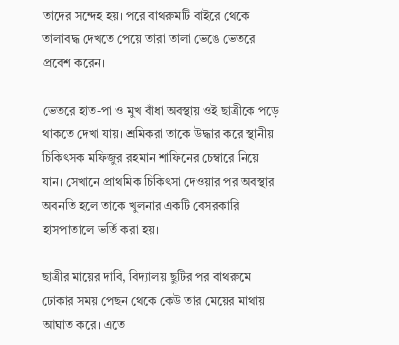তাদের সন্দেহ হয়। পরে বাথরুমটি বাইরে থেকে তালাবদ্ধ দেখতে পেয়ে তারা তালা ভেঙে ভেতরে প্রবেশ করেন।

ভেতরে হাত-পা ও মুখ বাঁধা অবস্থায় ওই ছাত্রীকে পড়ে থাকতে দেখা যায়। শ্রমিকরা তাকে উদ্ধার করে স্থানীয় চিকিৎসক মফিজুর রহমান শাফিনের চেম্বারে নিয়ে যান। সেখানে প্রাথমিক চিকিৎসা দেওয়ার পর অবস্থার অবনতি হলে তাকে খুলনার একটি বেসরকারি হাসপাতালে ভর্তি করা হয়।

ছাত্রীর মায়ের দাবি, বিদ্যালয় ছুটির পর বাথরুমে ঢোকার সময় পেছন থেকে কেউ তার মেয়ের মাথায় আঘাত করে। এতে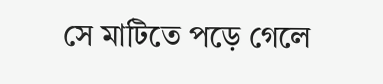সে মাটিতে পড়ে গেলে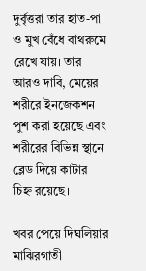দুর্বৃত্তরা তার হাত-পা ও মুখ বেঁধে বাথরুমে রেখে যায়। তার আরও দাবি, মেয়ের শরীরে ইনজেকশন পুশ করা হয়েছে এবং শরীরের বিভিন্ন স্থানে ব্লেড দিয়ে কাটার চিহ্ন রয়েছে।

খবর পেয়ে দিঘলিয়ার মাঝিরগাতী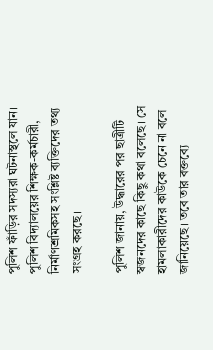পুলিশ ফাঁড়ির সদস্যরা ঘটনাস্থলে যান। পুলিশ বিদ্যালয়ের শিক্ষক-কর্মচারী, নির্মাণশ্রমিকসহ সংশ্লিষ্ট ব্যক্তিদের তথ্য সংগ্রহ করছে।

পুলিশ জানায়, উদ্ধারের পর ছাত্রীটি স্বজনদের কাছে কিছু কথা বলেছে। সে হামলাকারীদের কাউকে চেনে না বলে জানিয়েছে। তবে তার বক্তব্যে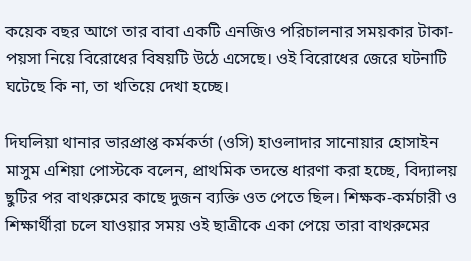কয়েক বছর আগে তার বাবা একটি এনজিও পরিচালনার সময়কার টাকা-পয়সা নিয়ে বিরোধের বিষয়টি উঠে এসেছে। ওই বিরোধের জেরে ঘটনাটি ঘটেছে কি না, তা খতিয়ে দেখা হচ্ছে।

দিঘলিয়া থানার ভারপ্রাপ্ত কর্মকর্তা (ওসি) হাওলাদার সানোয়ার হোসাইন মাসুম এশিয়া পোস্টকে বলেন, প্রাথমিক তদন্তে ধারণা করা হচ্ছে, বিদ্যালয় ছুটির পর বাথরুমের কাছে দুজন ব্যক্তি ওত পেতে ছিল। শিক্ষক-কর্মচারী ও শিক্ষার্থীরা চলে যাওয়ার সময় ওই ছাত্রীকে একা পেয়ে তারা বাথরুমের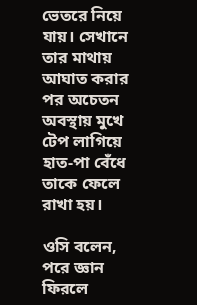ভেতরে নিয়ে যায়। সেখানে তার মাথায় আঘাত করার পর অচেতন অবস্থায় মুখে টেপ লাগিয়ে হাত-পা বেঁধে তাকে ফেলে রাখা হয়।

ওসি বলেন, পরে জ্ঞান ফিরলে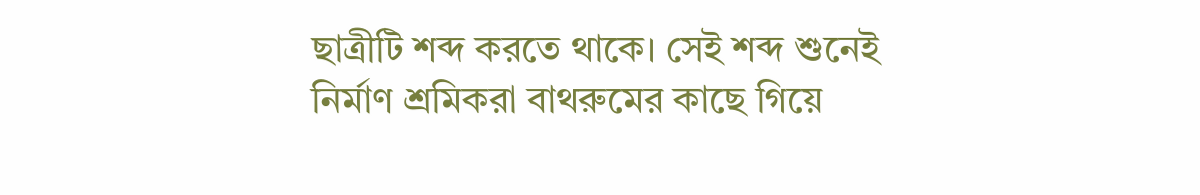ছাত্রীটি শব্দ করতে থাকে। সেই শব্দ শুনেই নির্মাণ শ্রমিকরা বাথরুমের কাছে গিয়ে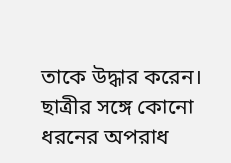তাকে উদ্ধার করেন। ছাত্রীর সঙ্গে কোনো ধরনের অপরাধ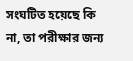সংঘটিত হয়েছে কি না, তা পরীক্ষার জন্য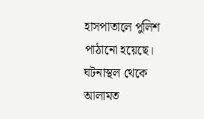হাসপাতালে পুলিশ পাঠানো হয়েছে। ঘটনাস্থল থেকে আলামত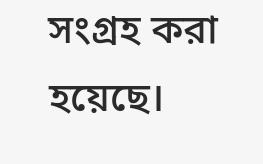সংগ্রহ করা হয়েছে।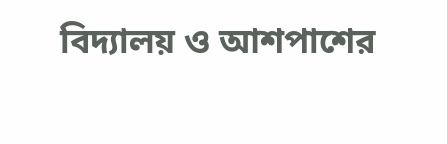বিদ্যালয় ও আশপাশের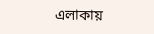এলাকায়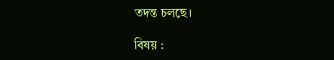তদন্ত চলছে।

বিষয় :